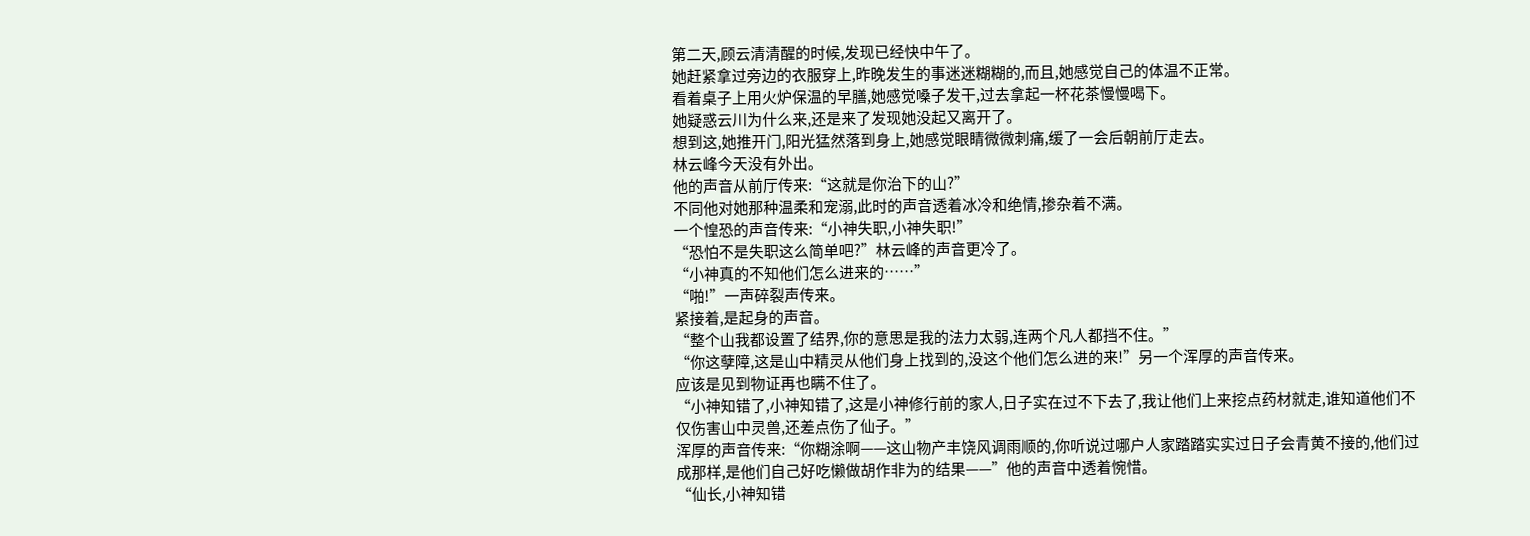第二天,顾云清清醒的时候,发现已经快中午了。
她赶紧拿过旁边的衣服穿上,昨晚发生的事迷迷糊糊的,而且,她感觉自己的体温不正常。
看着桌子上用火炉保温的早膳,她感觉嗓子发干,过去拿起一杯花茶慢慢喝下。
她疑惑云川为什么来,还是来了发现她没起又离开了。
想到这,她推开门,阳光猛然落到身上,她感觉眼睛微微刺痛,缓了一会后朝前厅走去。
林云峰今天没有外出。
他的声音从前厅传来:“这就是你治下的山?”
不同他对她那种温柔和宠溺,此时的声音透着冰冷和绝情,掺杂着不满。
一个惶恐的声音传来:“小神失职,小神失职!”
“恐怕不是失职这么简单吧?”林云峰的声音更冷了。
“小神真的不知他们怎么进来的……”
“啪!”一声碎裂声传来。
紧接着,是起身的声音。
“整个山我都设置了结界,你的意思是我的法力太弱,连两个凡人都挡不住。”
“你这孽障,这是山中精灵从他们身上找到的,没这个他们怎么进的来!”另一个浑厚的声音传来。
应该是见到物证再也瞒不住了。
“小神知错了,小神知错了,这是小神修行前的家人,日子实在过不下去了,我让他们上来挖点药材就走,谁知道他们不仅伤害山中灵兽,还差点伤了仙子。”
浑厚的声音传来:“你糊涂啊——这山物产丰饶风调雨顺的,你听说过哪户人家踏踏实实过日子会青黄不接的,他们过成那样,是他们自己好吃懒做胡作非为的结果——”他的声音中透着惋惜。
“仙长,小神知错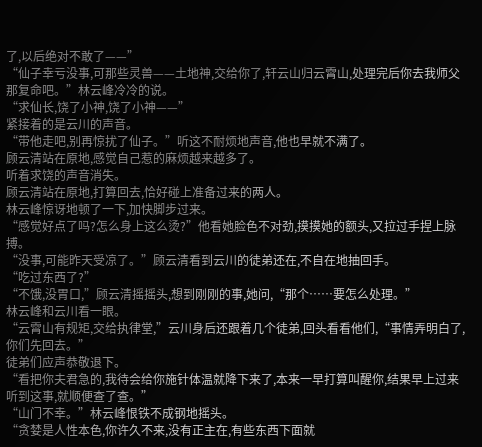了,以后绝对不敢了——”
“仙子幸亏没事,可那些灵兽——土地神,交给你了,轩云山归云霄山,处理完后你去我师父那复命吧。”林云峰冷冷的说。
“求仙长,饶了小神,饶了小神——”
紧接着的是云川的声音。
“带他走吧,别再惊扰了仙子。”听这不耐烦地声音,他也早就不满了。
顾云清站在原地,感觉自己惹的麻烦越来越多了。
听着求饶的声音消失。
顾云清站在原地,打算回去,恰好碰上准备过来的两人。
林云峰惊讶地顿了一下,加快脚步过来。
“感觉好点了吗?怎么身上这么烫?”他看她脸色不对劲,摸摸她的额头,又拉过手捏上脉搏。
“没事,可能昨天受凉了。”顾云清看到云川的徒弟还在,不自在地抽回手。
“吃过东西了?”
“不饿,没胃口,”顾云清摇摇头,想到刚刚的事,她问,“那个……要怎么处理。”
林云峰和云川看一眼。
“云霄山有规矩,交给执律堂,”云川身后还跟着几个徒弟,回头看看他们,“事情弄明白了,你们先回去。”
徒弟们应声恭敬退下。
“看把你夫君急的,我待会给你施针体温就降下来了,本来一早打算叫醒你,结果早上过来听到这事,就顺便查了查。”
“山门不幸。”林云峰恨铁不成钢地摇头。
“贪婪是人性本色,你许久不来,没有正主在,有些东西下面就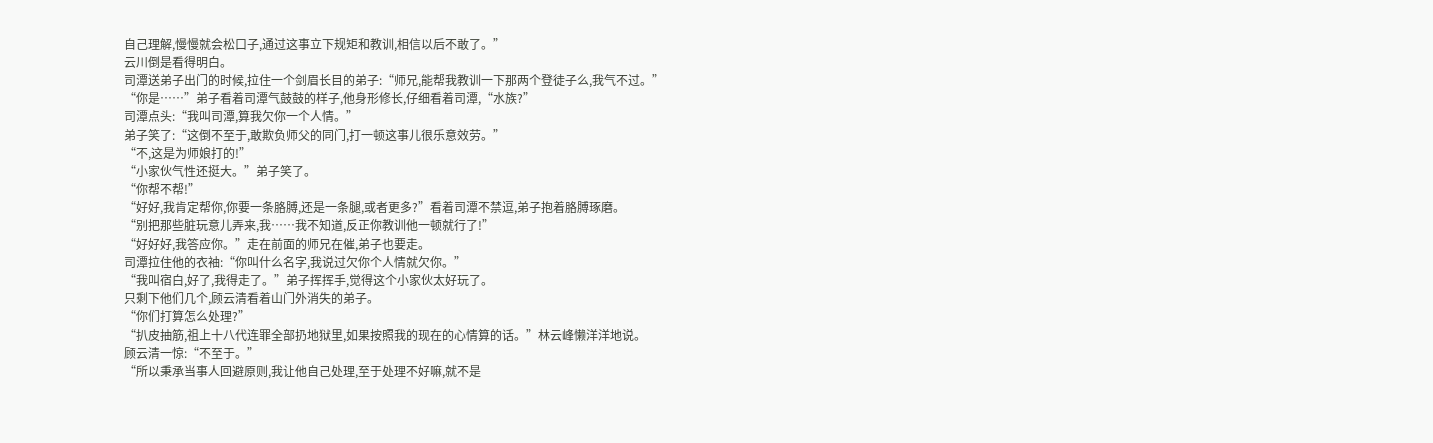自己理解,慢慢就会松口子,通过这事立下规矩和教训,相信以后不敢了。”
云川倒是看得明白。
司潭送弟子出门的时候,拉住一个剑眉长目的弟子:“师兄,能帮我教训一下那两个登徒子么,我气不过。”
“你是……”弟子看着司潭气鼓鼓的样子,他身形修长,仔细看着司潭,“水族?”
司潭点头:“我叫司潭,算我欠你一个人情。”
弟子笑了:“这倒不至于,敢欺负师父的同门,打一顿这事儿很乐意效劳。”
“不,这是为师娘打的!”
“小家伙气性还挺大。”弟子笑了。
“你帮不帮!”
“好好,我肯定帮你,你要一条胳膊,还是一条腿,或者更多?”看着司潭不禁逗,弟子抱着胳膊琢磨。
“别把那些脏玩意儿弄来,我……我不知道,反正你教训他一顿就行了!”
“好好好,我答应你。”走在前面的师兄在催,弟子也要走。
司潭拉住他的衣袖:“你叫什么名字,我说过欠你个人情就欠你。”
“我叫宿白,好了,我得走了。”弟子挥挥手,觉得这个小家伙太好玩了。
只剩下他们几个,顾云清看着山门外消失的弟子。
“你们打算怎么处理?”
“扒皮抽筋,祖上十八代连罪全部扔地狱里,如果按照我的现在的心情算的话。”林云峰懒洋洋地说。
顾云清一惊:“不至于。”
“所以秉承当事人回避原则,我让他自己处理,至于处理不好嘛,就不是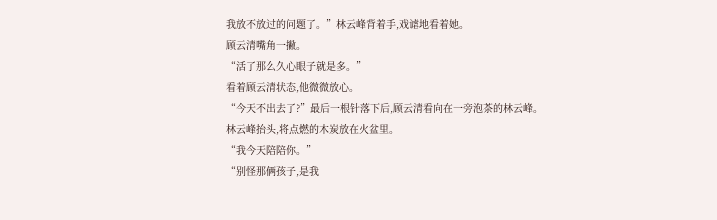我放不放过的问题了。”林云峰背着手,戏谑地看着她。
顾云清嘴角一撇。
“活了那么久心眼子就是多。”
看着顾云清状态,他微微放心。
“今天不出去了?”最后一根针落下后,顾云清看向在一旁泡茶的林云峰。
林云峰抬头,将点燃的木炭放在火盆里。
“我今天陪陪你。”
“别怪那俩孩子,是我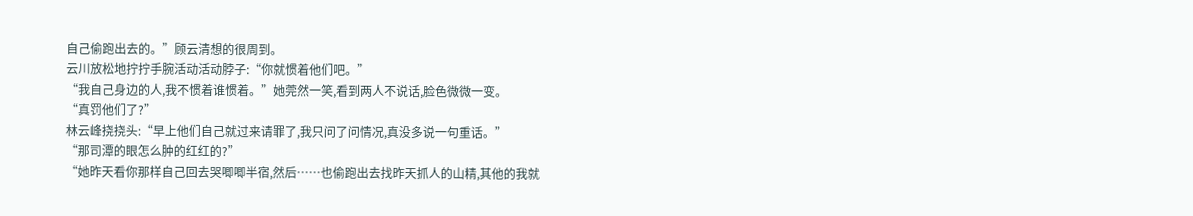自己偷跑出去的。”顾云清想的很周到。
云川放松地拧拧手腕活动活动脖子:“你就惯着他们吧。”
“我自己身边的人,我不惯着谁惯着。”她莞然一笑,看到两人不说话,脸色微微一变。
“真罚他们了?”
林云峰挠挠头:“早上他们自己就过来请罪了,我只问了问情况,真没多说一句重话。”
“那司潭的眼怎么肿的红红的?”
“她昨天看你那样自己回去哭唧唧半宿,然后……也偷跑出去找昨天抓人的山精,其他的我就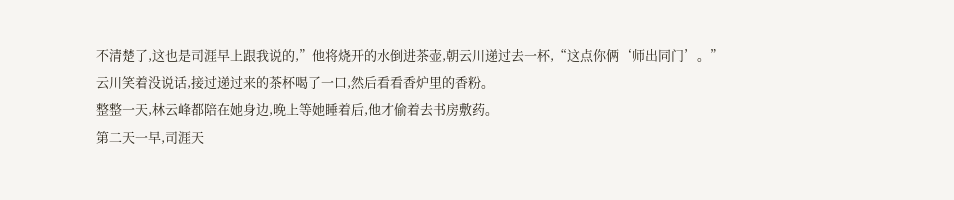不清楚了,这也是司涯早上跟我说的,”他将烧开的水倒进茶壶,朝云川递过去一杯,“这点你俩‘师出同门’。”
云川笑着没说话,接过递过来的茶杯喝了一口,然后看看香炉里的香粉。
整整一天,林云峰都陪在她身边,晚上等她睡着后,他才偷着去书房敷药。
第二天一早,司涯天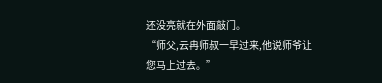还没亮就在外面敲门。
“师父,云冉师叔一早过来,他说师爷让您马上过去。”